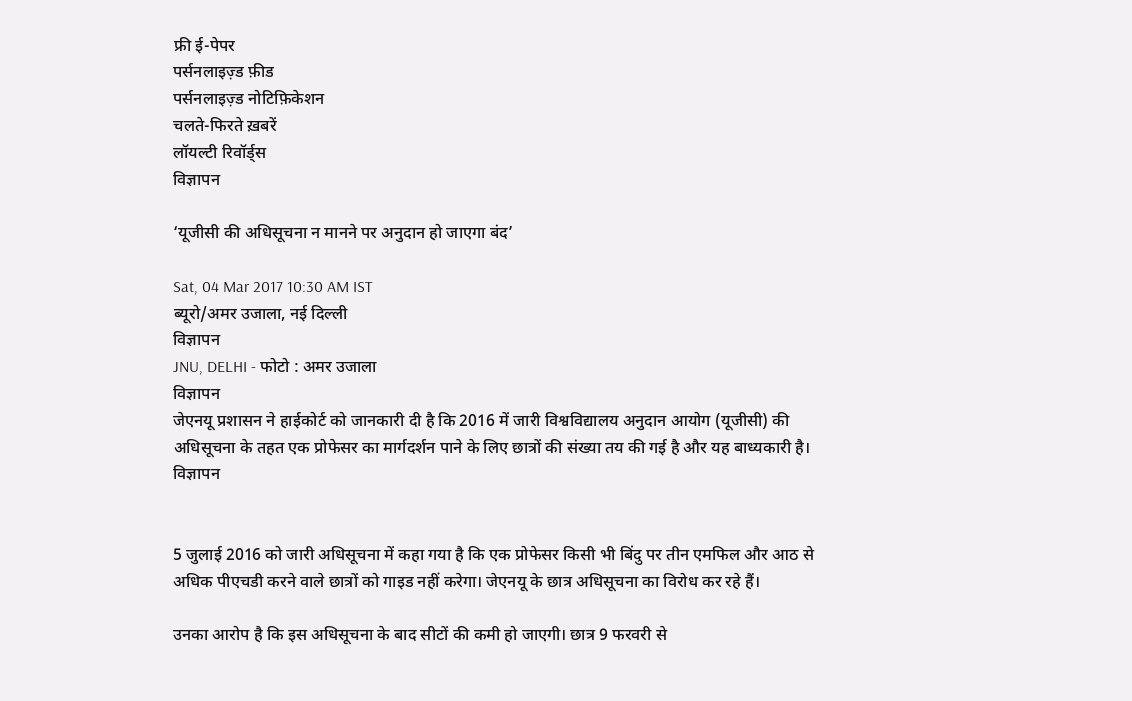फ्री ई-पेपर
पर्सनलाइज़्ड फ़ीड
पर्सनलाइज़्ड नोटिफ़िकेशन
चलते-फिरते ख़बरें
लॉयल्टी रिवॉर्ड्स
विज्ञापन

‘यूजीसी की अधिसूचना न मानने पर अनुदान हो जाएगा बंद’

Sat, 04 Mar 2017 10:30 AM IST
ब्यूरो/अमर उजाला, नई दिल्ली
विज्ञापन
JNU, DELHI - फोटो : अमर उजाला
विज्ञापन
जेएनयू प्रशासन ने हाईकोर्ट को जानकारी दी है कि 2016 में जारी विश्वविद्यालय अनुदान आयोग (यूजीसी) की अधिसूचना के तहत एक प्रोफेसर का मार्गदर्शन पाने के लिए छात्रों की संख्या तय की गई है और यह बाध्यकारी है।
विज्ञापन


5 जुलाई 2016 को जारी अधिसूचना में कहा गया है कि एक प्रोफेसर किसी भी बिंदु पर तीन एमफिल और आठ से अधिक पीएचडी करने वाले छात्रों को गाइड नहीं करेगा। जेएनयू के छात्र अधिसूचना का विरोध कर रहे हैं।

उनका आरोप है कि इस अधिसूचना के बाद सीटों की कमी हो जाएगी। छात्र 9 फरवरी से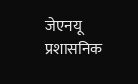जेएनयू प्रशासनिक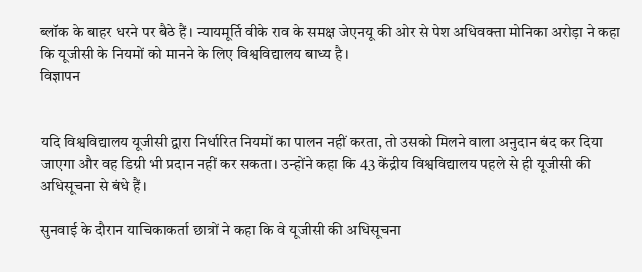ब्लॉक के बाहर धरने पर बैठे हैं। न्यायमूर्ति वीके राव के समक्ष जेएनयू की ओर से पेश अधिवक्ता मोनिका अरोड़ा ने कहा कि यूजीसी के नियमों को मानने के लिए विश्वविद्यालय बाध्य है।
विज्ञापन


यदि विश्वविद्यालय यूजीसी द्वारा निर्धारित नियमों का पालन नहीं करता, तो उसको मिलने वाला अनुदान बंद कर दिया जाएगा और वह डिग्री भी प्रदान नहीं कर सकता। उन्होंने कहा कि 43 केंद्रीय विश्वविद्यालय पहले से ही यूजीसी की अधिसूचना से बंधे हैं।

सुनवाई के दौरान याचिकाकर्ता छात्रों ने कहा कि वे यूजीसी की अधिसूचना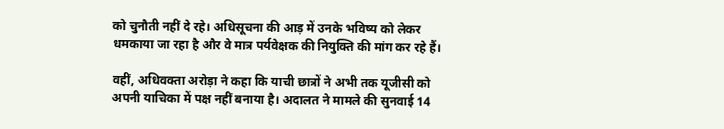को चुनौती नहीं दे रहे। अधिसूचना की आड़ में उनके भविष्य को लेकर धमकाया जा रहा है और वे मात्र पर्यवेक्षक की नियुक्ति की मांग कर रहे हैं।

वहीं, अधिवक्ता अरोड़ा ने कहा कि याची छात्रों ने अभी तक यूजीसी को अपनी याचिका में पक्ष नहीं बनाया है। अदालत ने मामले की सुनवाई 14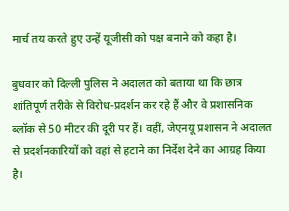मार्च तय करते हुए उन्हें यूजीसी को पक्ष बनाने को कहा है।

बुधवार को दिल्ली पुलिस ने अदालत को बताया था कि छात्र शांतिपूर्ण तरीके से विरोध-प्रदर्शन कर रहे हैं और वे प्रशासनिक ब्लॉक से 50 मीटर की दूरी पर हैं। वहीं, जेएनयू प्रशासन ने अदालत से प्रदर्शनकारियों को वहां से हटाने का निर्देश देने का आग्रह किया है।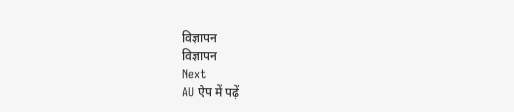विज्ञापन
विज्ञापन
Next
AU ऐप में पढ़ें